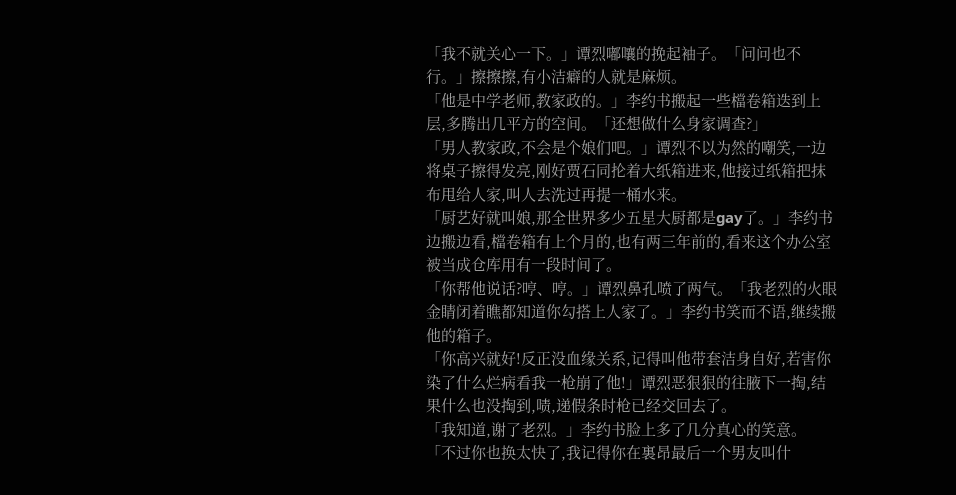「我不就关心一下。」谭烈嘟嚷的挽起袖子。「问问也不行。」擦擦擦,有小洁癖的人就是麻烦。
「他是中学老师,教家政的。」李约书搬起一些檔卷箱迭到上层,多腾出几平方的空间。「还想做什么身家调查?」
「男人教家政,不会是个娘们吧。」谭烈不以为然的嘲笑,一边将桌子擦得发亮,刚好贾石同抡着大纸箱进来,他接过纸箱把抹布甩给人家,叫人去洗过再提一桶水来。
「厨艺好就叫娘,那全世界多少五星大厨都是gay了。」李约书边搬边看,檔卷箱有上个月的,也有两三年前的,看来这个办公室被当成仓库用有一段时间了。
「你帮他说话?哼、哼。」谭烈鼻孔喷了两气。「我老烈的火眼金睛闭着瞧都知道你勾搭上人家了。」李约书笑而不语,继续搬他的箱子。
「你高兴就好!反正没血缘关系,记得叫他带套洁身自好,若害你染了什么烂病看我一枪崩了他!」谭烈恶狠狠的往腋下一掏,结果什么也没掏到,啧,递假条时枪已经交回去了。
「我知道,谢了老烈。」李约书脸上多了几分真心的笑意。
「不过你也换太快了,我记得你在裏昂最后一个男友叫什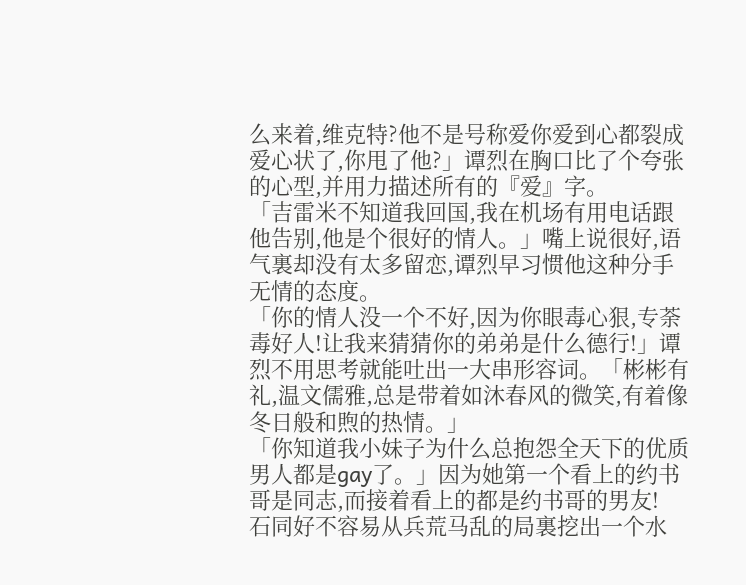么来着,维克特?他不是号称爱你爱到心都裂成爱心状了,你甩了他?」谭烈在胸口比了个夸张的心型,并用力描述所有的『爱』字。
「吉雷米不知道我回国,我在机场有用电话跟他告别,他是个很好的情人。」嘴上说很好,语气裏却没有太多留恋,谭烈早习惯他这种分手无情的态度。
「你的情人没一个不好,因为你眼毒心狠,专荼毒好人!让我来猜猜你的弟弟是什么德行!」谭烈不用思考就能吐出一大串形容词。「彬彬有礼,温文儒雅,总是带着如沐春风的微笑,有着像冬日般和煦的热情。」
「你知道我小妹子为什么总抱怨全天下的优质男人都是gay了。」因为她第一个看上的约书哥是同志,而接着看上的都是约书哥的男友!
石同好不容易从兵荒马乱的局裏挖出一个水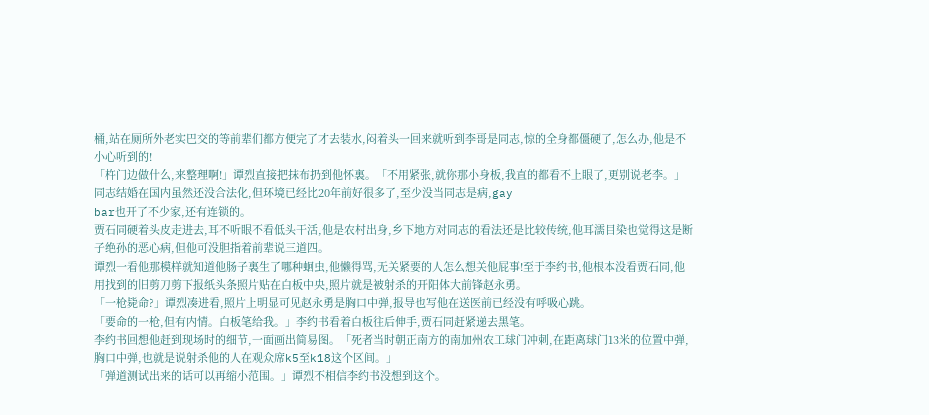桶,站在厕所外老实巴交的等前辈们都方便完了才去装水,闷着头一回来就听到李哥是同志,惊的全身都僵硬了,怎么办,他是不小心听到的!
「杵门边做什么,来整理啊!」谭烈直接把抹布扔到他怀裏。「不用紧张,就你那小身板,我直的都看不上眼了,更别说老李。」同志结婚在国内虽然还没合法化,但环境已经比20年前好很多了,至少没当同志是病,gay
bar也开了不少家,还有连锁的。
贾石同硬着头皮走进去,耳不听眼不看低头干活,他是农村出身,乡下地方对同志的看法还是比较传统,他耳濡目染也觉得这是断子绝孙的恶心病,但他可没胆指着前辈说三道四。
谭烈一看他那模样就知道他肠子裏生了哪种蛔虫,他懒得骂,无关紧要的人怎么想关他屁事!至于李约书,他根本没看贾石同,他用找到的旧剪刀剪下报纸头条照片贴在白板中央,照片就是被射杀的开阳体大前锋赵永勇。
「一枪毙命?」谭烈凑进看,照片上明显可见赵永勇是胸口中弹,报导也写他在送医前已经没有呼吸心跳。
「要命的一枪,但有内情。白板笔给我。」李约书看着白板往后伸手,贾石同赶紧递去黑笔。
李约书回想他赶到现场时的细节,一面画出简易图。「死者当时朝正南方的南加州农工球门冲刺,在距离球门13米的位置中弹,胸口中弹,也就是说射杀他的人在观众席k5至k18这个区间。」
「弹道测试出来的话可以再缩小范围。」谭烈不相信李约书没想到这个。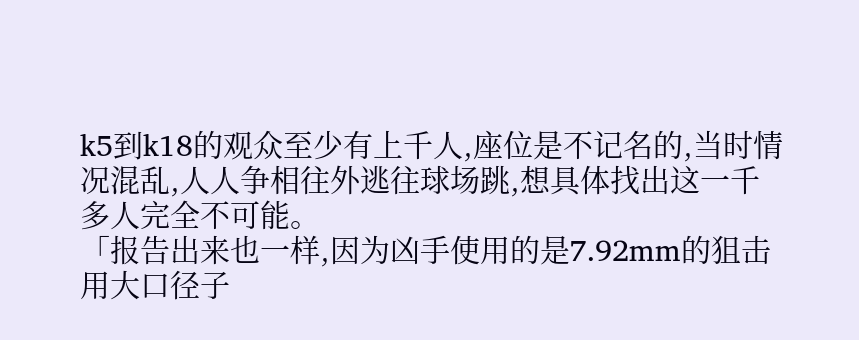k5到k18的观众至少有上千人,座位是不记名的,当时情况混乱,人人争相往外逃往球场跳,想具体找出这一千多人完全不可能。
「报告出来也一样,因为凶手使用的是7.92mm的狙击用大口径子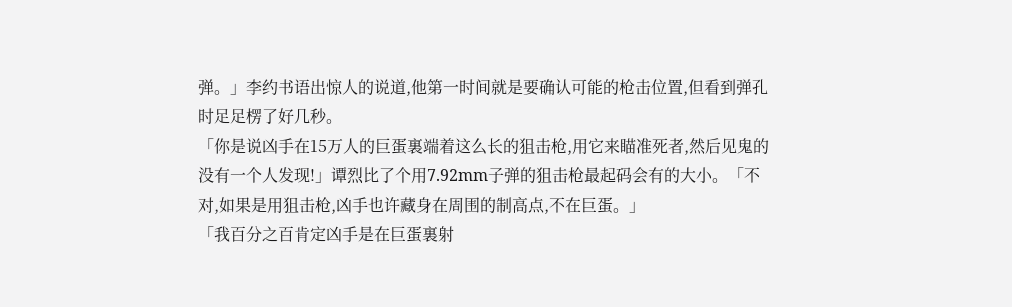弹。」李约书语出惊人的说道,他第一时间就是要确认可能的枪击位置,但看到弹孔时足足楞了好几秒。
「你是说凶手在15万人的巨蛋裏端着这么长的狙击枪,用它来瞄准死者,然后见鬼的没有一个人发现!」谭烈比了个用7.92mm子弹的狙击枪最起码会有的大小。「不对,如果是用狙击枪,凶手也许藏身在周围的制高点,不在巨蛋。」
「我百分之百肯定凶手是在巨蛋裏射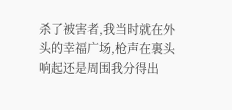杀了被害者,我当时就在外头的幸福广场,枪声在裏头响起还是周围我分得出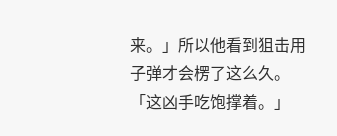来。」所以他看到狙击用子弹才会楞了这么久。
「这凶手吃饱撑着。」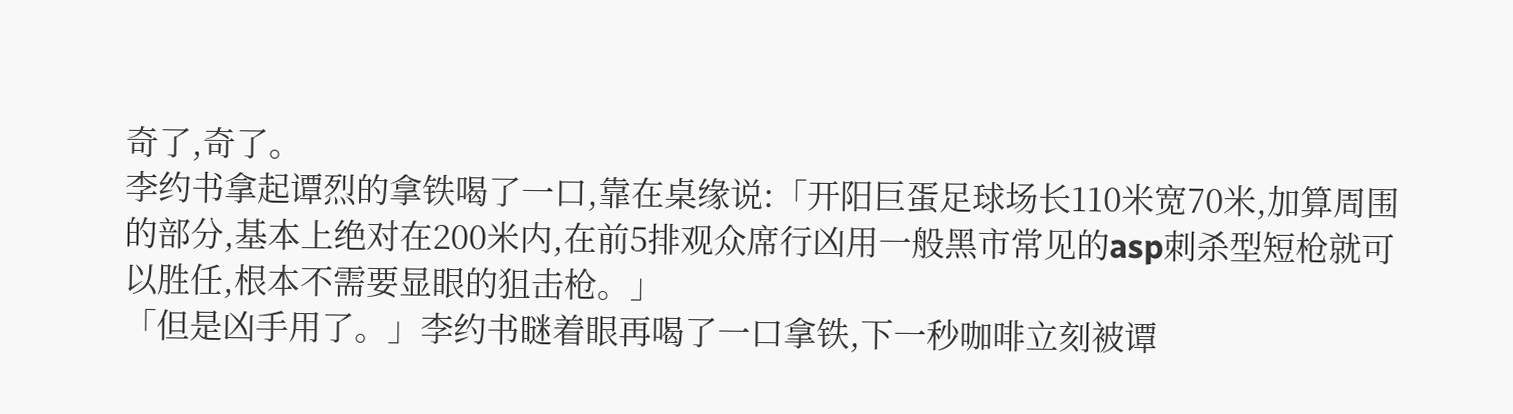奇了,奇了。
李约书拿起谭烈的拿铁喝了一口,靠在桌缘说:「开阳巨蛋足球场长110米宽70米,加算周围的部分,基本上绝对在200米内,在前5排观众席行凶用一般黑市常见的asp刺杀型短枪就可以胜任,根本不需要显眼的狙击枪。」
「但是凶手用了。」李约书瞇着眼再喝了一口拿铁,下一秒咖啡立刻被谭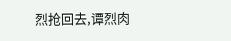烈抢回去,谭烈肉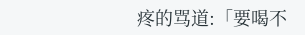疼的骂道:「要喝不